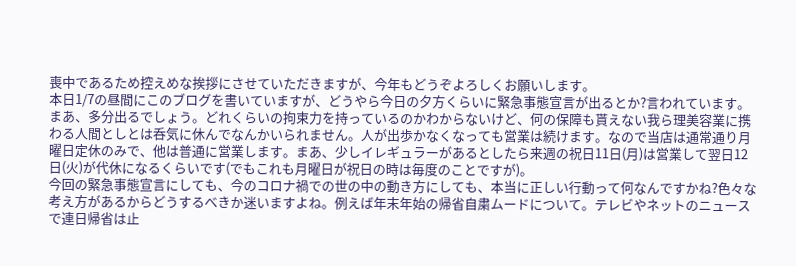喪中であるため控えめな挨拶にさせていただきますが、今年もどうぞよろしくお願いします。
本日1/7の昼間にこのブログを書いていますが、どうやら今日の夕方くらいに緊急事態宣言が出るとか?言われています。まあ、多分出るでしょう。どれくらいの拘束力を持っているのかわからないけど、何の保障も貰えない我ら理美容業に携わる人間としとは呑気に休んでなんかいられません。人が出歩かなくなっても営業は続けます。なので当店は通常通り月曜日定休のみで、他は普通に営業します。まあ、少しイレギュラーがあるとしたら来週の祝日11日(月)は営業して翌日12日(火)が代休になるくらいです(でもこれも月曜日が祝日の時は毎度のことですが)。
今回の緊急事態宣言にしても、今のコロナ禍での世の中の動き方にしても、本当に正しい行動って何なんですかね?色々な考え方があるからどうするべきか迷いますよね。例えば年末年始の帰省自粛ムードについて。テレビやネットのニュースで連日帰省は止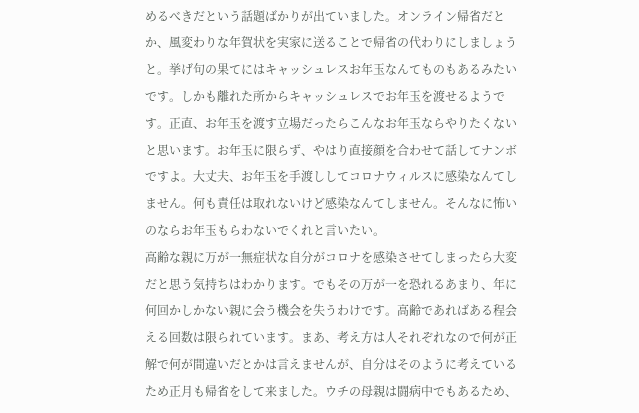めるべきだという話題ばかりが出ていました。オンライン帰省だとか、風変わりな年賀状を実家に送ることで帰省の代わりにしましょうと。挙げ句の果てにはキャッシュレスお年玉なんてものもあるみたいです。しかも離れた所からキャッシュレスでお年玉を渡せるようです。正直、お年玉を渡す立場だったらこんなお年玉ならやりたくないと思います。お年玉に限らず、やはり直接顔を合わせて話してナンボですよ。大丈夫、お年玉を手渡ししてコロナウィルスに感染なんてしません。何も責任は取れないけど感染なんてしません。そんなに怖いのならお年玉もらわないでくれと言いたい。
高齢な親に万が一無症状な自分がコロナを感染させてしまったら大変だと思う気持ちはわかります。でもその万が一を恐れるあまり、年に何回かしかない親に会う機会を失うわけです。高齢であればある程会える回数は限られています。まあ、考え方は人それぞれなので何が正解で何が間違いだとかは言えませんが、自分はそのように考えているため正月も帰省をして来ました。ウチの母親は闘病中でもあるため、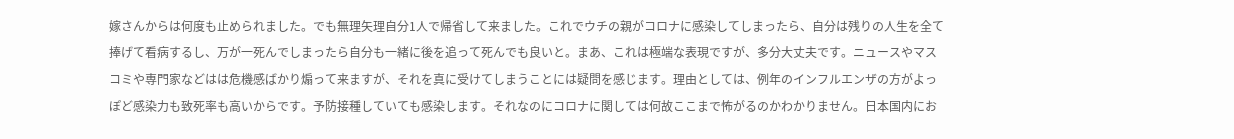嫁さんからは何度も止められました。でも無理矢理自分1人で帰省して来ました。これでウチの親がコロナに感染してしまったら、自分は残りの人生を全て捧げて看病するし、万が一死んでしまったら自分も一緒に後を追って死んでも良いと。まあ、これは極端な表現ですが、多分大丈夫です。ニュースやマスコミや専門家などはは危機感ばかり煽って来ますが、それを真に受けてしまうことには疑問を感じます。理由としては、例年のインフルエンザの方がよっぽど感染力も致死率も高いからです。予防接種していても感染します。それなのにコロナに関しては何故ここまで怖がるのかわかりません。日本国内にお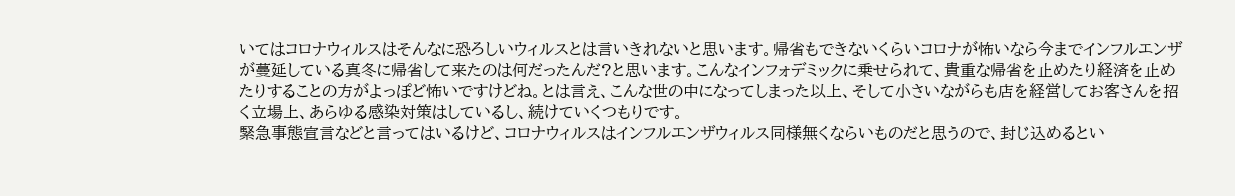いてはコロナウィルスはそんなに恐ろしいウィルスとは言いきれないと思います。帰省もできないくらいコロナが怖いなら今までインフルエンザが蔓延している真冬に帰省して来たのは何だったんだ?と思います。こんなインフォデミックに乗せられて、貴重な帰省を止めたり経済を止めたりすることの方がよっぽど怖いですけどね。とは言え、こんな世の中になってしまった以上、そして小さいながらも店を経営してお客さんを招く立場上、あらゆる感染対策はしているし、続けていくつもりです。
緊急事態宣言などと言ってはいるけど、コロナウィルスはインフルエンザウィルス同様無くならいものだと思うので、封じ込めるとい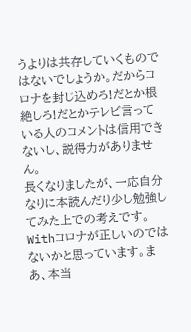うよりは共存していくものではないでしょうか。だからコロナを封じ込めろ!だとか根絶しろ!だとかテレビ言っている人のコメントは信用できないし、説得力がありません。
長くなりましたが、一応自分なりに本読んだり少し勉強してみた上での考えです。Withコロナが正しいのではないかと思っています。まあ、本当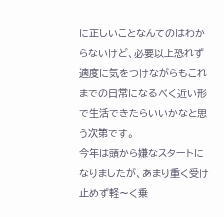に正しいことなんてのはわからないけど、必要以上恐れず適度に気をつけながらもこれまでの日常になるべく近い形で生活できたらいいかなと思う次第です。
今年は頭から嫌なスタートになりましたが、あまり重く受け止めず軽〜く乗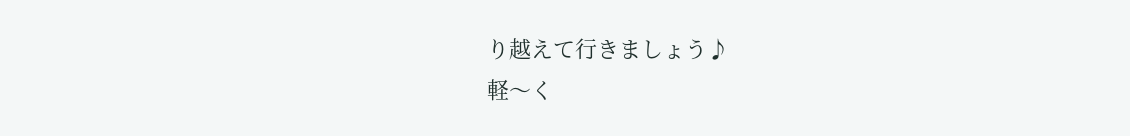り越えて行きましょう♪
軽〜く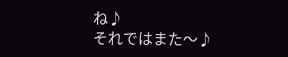ね♪
それではまた〜♪